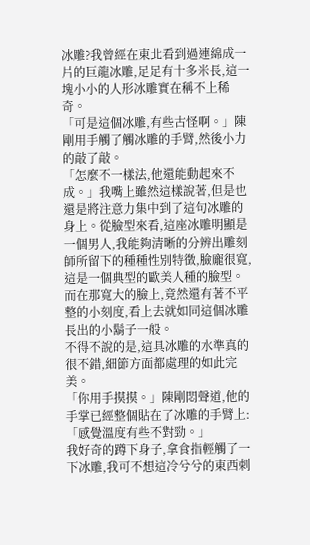冰雕?我曾經在東北看到過連綿成一片的巨龍冰雕,足足有十多米長,這一塊小小的人形冰雕實在稱不上稀奇。
「可是這個冰雕,有些古怪啊。」陳剛用手觸了觸冰雕的手臂,然後小力的敲了敲。
「怎麼不一樣法,他還能動起來不成。」我嘴上雖然這樣說著,但是也還是將注意力集中到了這句冰雕的身上。從臉型來看,這座冰雕明顯是一個男人,我能夠清晰的分辨出雕刻師所留下的種種性別特徵,臉龐很寬,這是一個典型的歐美人種的臉型。而在那寬大的臉上,竟然還有著不平整的小刻度,看上去就如同這個冰雕長出的小鬍子一般。
不得不說的是,這具冰雕的水準真的很不錯,細節方面都處理的如此完美。
「你用手摸摸。」陳剛悶聲道,他的手掌已經整個貼在了冰雕的手臂上:「感覺溫度有些不對勁。」
我好奇的蹲下身子,拿食指輕觸了一下冰雕,我可不想這冷兮兮的東西刺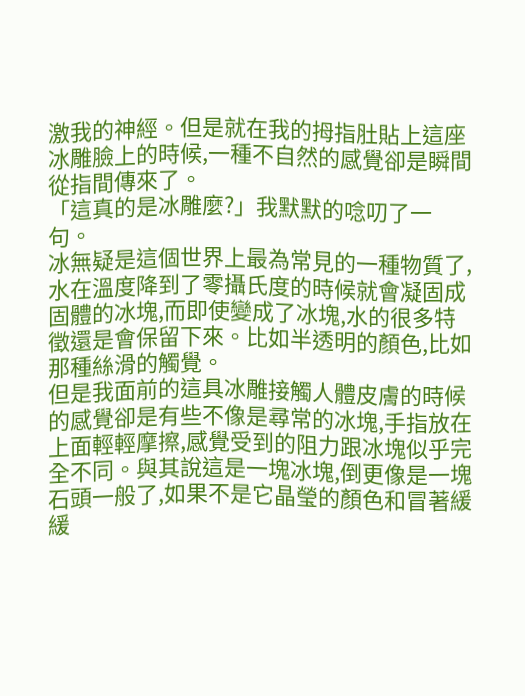激我的神經。但是就在我的拇指肚貼上這座冰雕臉上的時候,一種不自然的感覺卻是瞬間從指間傳來了。
「這真的是冰雕麼?」我默默的唸叨了一句。
冰無疑是這個世界上最為常見的一種物質了,水在溫度降到了零攝氏度的時候就會凝固成固體的冰塊,而即使變成了冰塊,水的很多特徵還是會保留下來。比如半透明的顏色,比如那種絲滑的觸覺。
但是我面前的這具冰雕接觸人體皮膚的時候的感覺卻是有些不像是尋常的冰塊,手指放在上面輕輕摩擦,感覺受到的阻力跟冰塊似乎完全不同。與其說這是一塊冰塊,倒更像是一塊石頭一般了,如果不是它晶瑩的顏色和冒著緩緩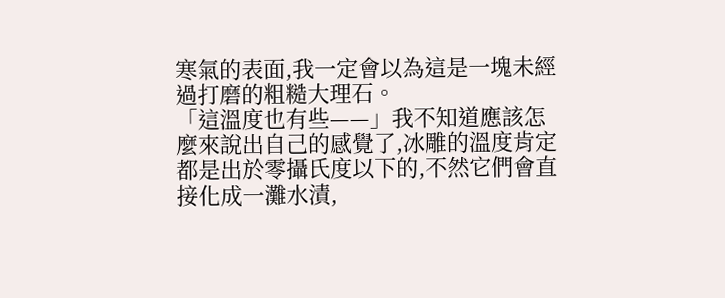寒氣的表面,我一定會以為這是一塊未經過打磨的粗糙大理石。
「這溫度也有些——」我不知道應該怎麼來說出自己的感覺了,冰雕的溫度肯定都是出於零攝氏度以下的,不然它們會直接化成一灘水漬,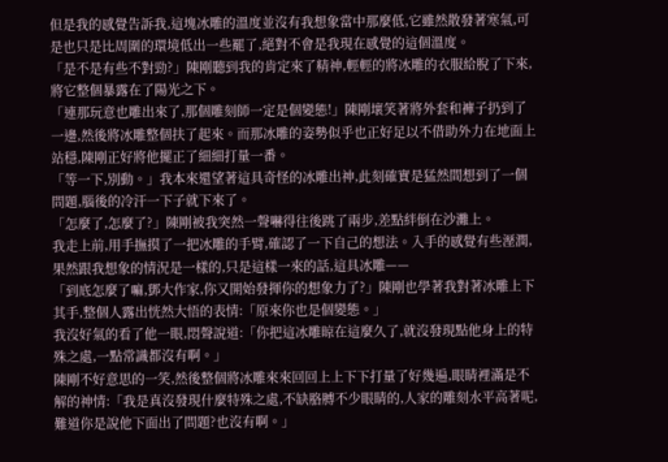但是我的感覺告訴我,這塊冰雕的溫度並沒有我想象當中那麼低,它雖然散發著寒氣,可是也只是比周圍的環境低出一些罷了,絕對不會是我現在感覺的這個溫度。
「是不是有些不對勁?」陳剛聽到我的肯定來了精神,輕輕的將冰雕的衣服給脫了下來,將它整個暴露在了陽光之下。
「連那玩意也雕出來了,那個雕刻師一定是個變態!」陳剛壞笑著將外套和褲子扔到了一邊,然後將冰雕整個扶了起來。而那冰雕的姿勢似乎也正好足以不借助外力在地面上站穩,陳剛正好將他擺正了細細打量一番。
「等一下,別動。」我本來還望著這具奇怪的冰雕出神,此刻確實是猛然間想到了一個問題,腦後的冷汗一下子就下來了。
「怎麼了,怎麼了?」陳剛被我突然一聲嚇得往後跳了兩步,差點絆倒在沙灘上。
我走上前,用手撫摸了一把冰雕的手臂,確認了一下自己的想法。入手的感覺有些溼潤,果然跟我想象的情況是一樣的,只是這樣一來的話,這具冰雕——
「到底怎麼了嘛,鄧大作家,你又開始發揮你的想象力了?」陳剛也學著我對著冰雕上下其手,整個人露出恍然大悟的表情:「原來你也是個變態。」
我沒好氣的看了他一眼,悶聲說道:「你把這冰雕晾在這麼久了,就沒發現點他身上的特殊之處,一點常識都沒有啊。」
陳剛不好意思的一笑,然後整個將冰雕來來回回上上下下打量了好幾遍,眼睛裡滿是不解的神情:「我是真沒發現什麼特殊之處,不缺胳膊不少眼睛的,人家的雕刻水平高著呢,難道你是說他下面出了問題?也沒有啊。」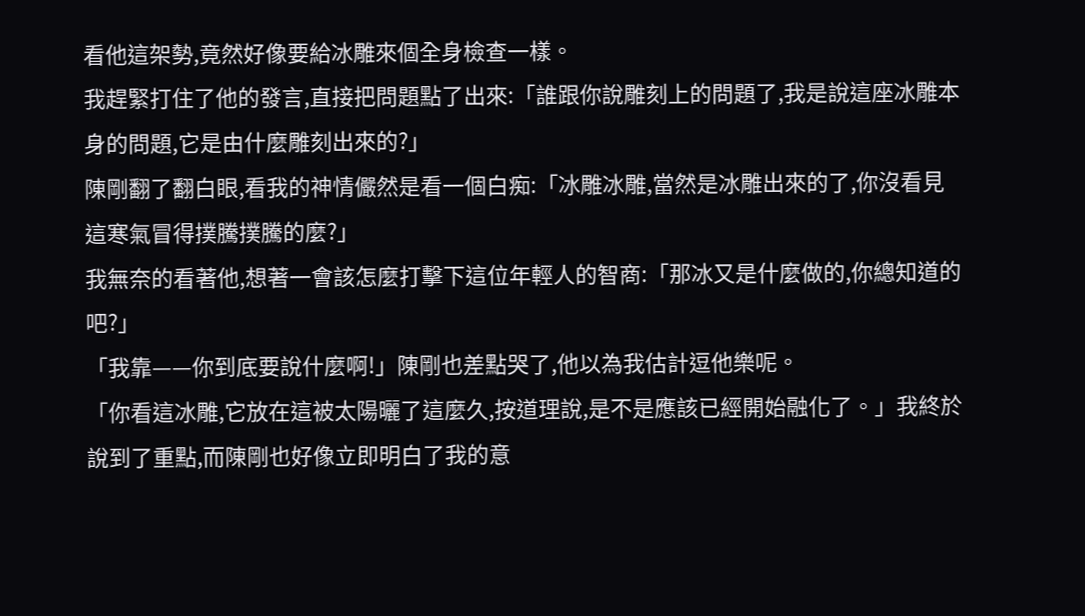看他這架勢,竟然好像要給冰雕來個全身檢查一樣。
我趕緊打住了他的發言,直接把問題點了出來:「誰跟你說雕刻上的問題了,我是說這座冰雕本身的問題,它是由什麼雕刻出來的?」
陳剛翻了翻白眼,看我的神情儼然是看一個白痴:「冰雕冰雕,當然是冰雕出來的了,你沒看見這寒氣冒得撲騰撲騰的麼?」
我無奈的看著他,想著一會該怎麼打擊下這位年輕人的智商:「那冰又是什麼做的,你總知道的吧?」
「我靠——你到底要說什麼啊!」陳剛也差點哭了,他以為我估計逗他樂呢。
「你看這冰雕,它放在這被太陽曬了這麼久,按道理說,是不是應該已經開始融化了。」我終於說到了重點,而陳剛也好像立即明白了我的意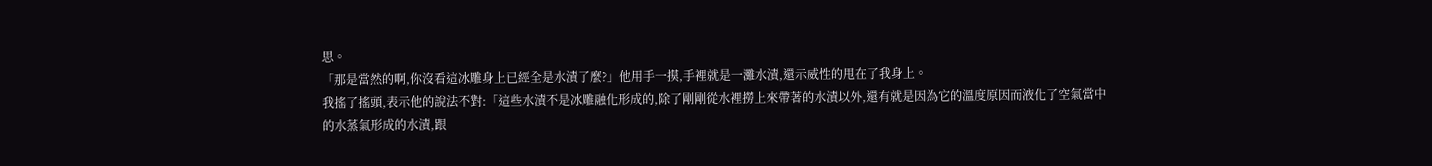思。
「那是當然的啊,你沒看這冰雕身上已經全是水漬了麼?」他用手一摸,手裡就是一灘水漬,還示威性的甩在了我身上。
我搖了搖頭,表示他的說法不對:「這些水漬不是冰雕融化形成的,除了剛剛從水裡撈上來帶著的水漬以外,還有就是因為它的溫度原因而液化了空氣當中的水蒸氣形成的水漬,跟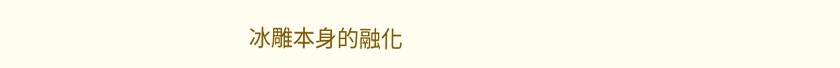冰雕本身的融化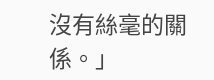沒有絲毫的關係。」